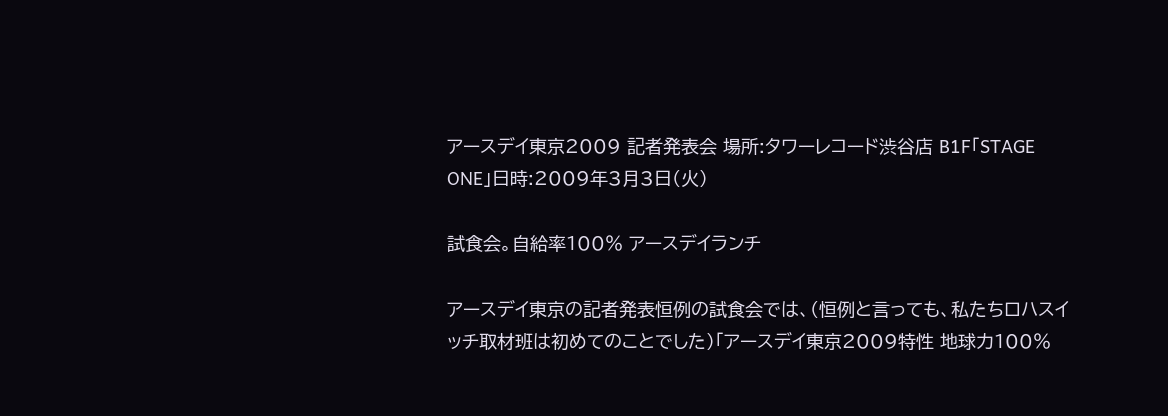アースデイ東京2009 記者発表会 場所:タワーレコード渋谷店 B1F「STAGE ONE」日時:2009年3月3日(火)

試食会。自給率100% アースデイランチ

アースデイ東京の記者発表恒例の試食会では、(恒例と言っても、私たちロハスイッチ取材班は初めてのことでした)「アースデイ東京2009特性 地球力100%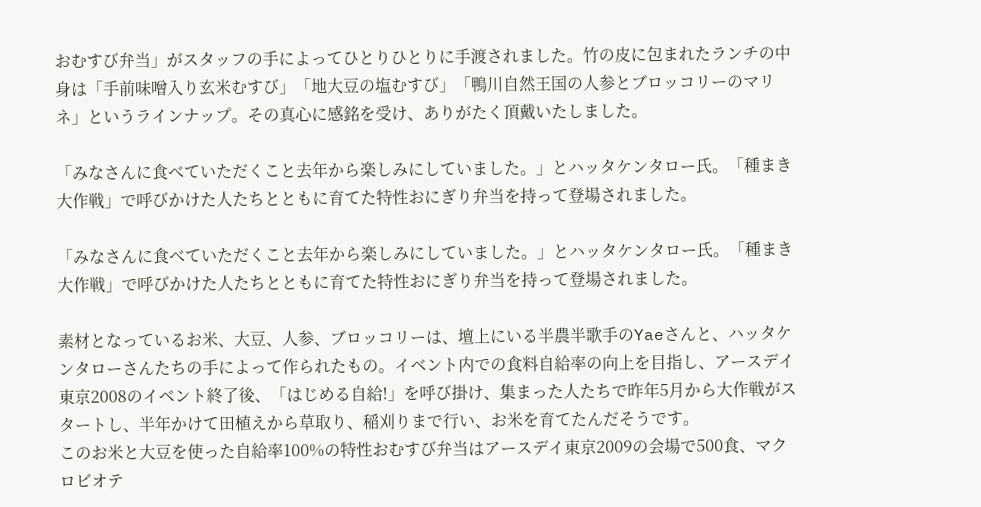おむすび弁当」がスタッフの手によってひとりひとりに手渡されました。竹の皮に包まれたランチの中身は「手前味噌入り玄米むすび」「地大豆の塩むすび」「鴨川自然王国の人参とブロッコリーのマリネ」というラインナップ。その真心に感銘を受け、ありがたく頂戴いたしました。

「みなさんに食べていただくこと去年から楽しみにしていました。」とハッタケンタロー氏。「種まき大作戦」で呼びかけた人たちとともに育てた特性おにぎり弁当を持って登場されました。

「みなさんに食べていただくこと去年から楽しみにしていました。」とハッタケンタロー氏。「種まき大作戦」で呼びかけた人たちとともに育てた特性おにぎり弁当を持って登場されました。

素材となっているお米、大豆、人参、ブロッコリーは、壇上にいる半農半歌手のYaeさんと、ハッタケンタローさんたちの手によって作られたもの。イベント内での食料自給率の向上を目指し、アースデイ東京2008のイベント終了後、「はじめる自給!」を呼び掛け、集まった人たちで昨年5月から大作戦がスタートし、半年かけて田植えから草取り、稲刈りまで行い、お米を育てたんだそうです。
このお米と大豆を使った自給率100%の特性おむすび弁当はアースデイ東京2009の会場で500食、マクロビオテ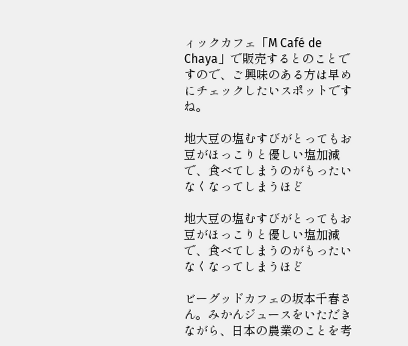ィックカフェ「M Café de Chaya」で販売するとのことですので、ご興味のある方は早めにチェックしたいスポットですね。

地大豆の塩むすびがとってもお豆がほっこりと優しい塩加減で、食べてしまうのがもったいなくなってしまうほど

地大豆の塩むすびがとってもお豆がほっこりと優しい塩加減で、食べてしまうのがもったいなくなってしまうほど

ビーグッドカフェの坂本千春さん。みかんジュースをいただきながら、日本の農業のことを考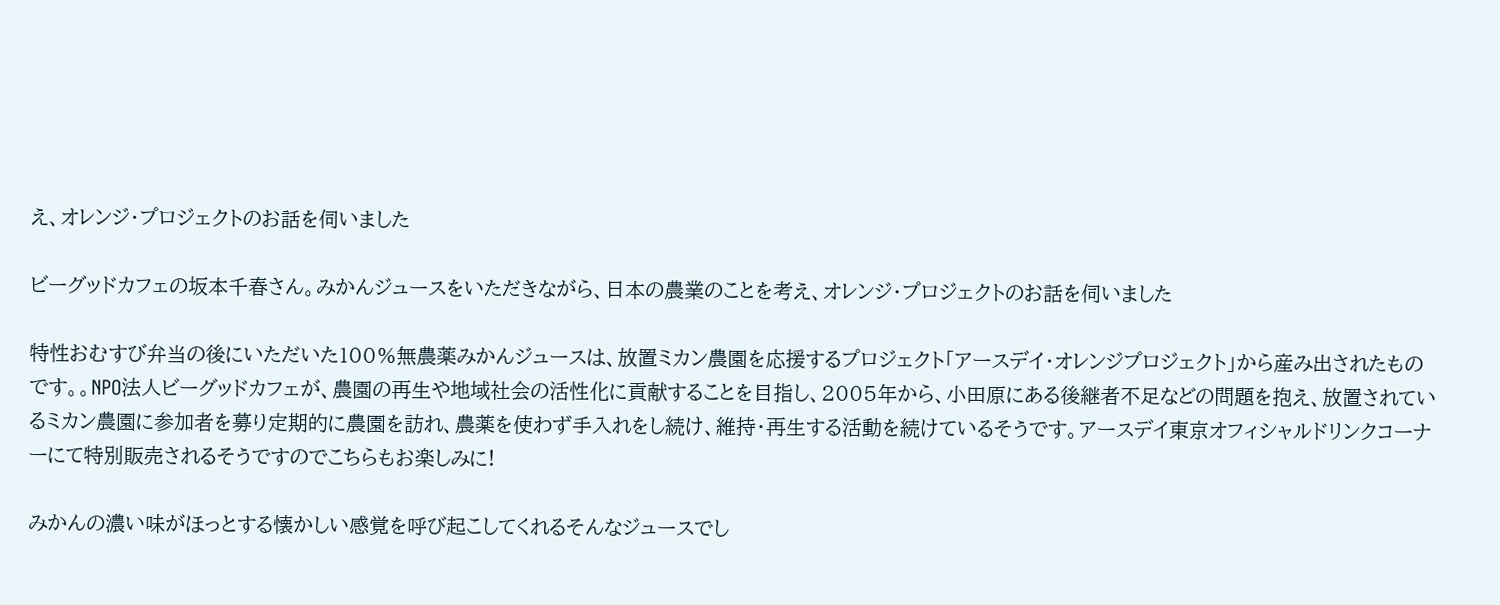え、オレンジ・プロジェクトのお話を伺いました

ビーグッドカフェの坂本千春さん。みかんジュースをいただきながら、日本の農業のことを考え、オレンジ・プロジェクトのお話を伺いました

特性おむすび弁当の後にいただいた100%無農薬みかんジュースは、放置ミカン農園を応援するプロジェクト「アースデイ・オレンジプロジェクト」から産み出されたものです。。NPO法人ビーグッドカフェが、農園の再生や地域社会の活性化に貢献することを目指し、2005年から、小田原にある後継者不足などの問題を抱え、放置されているミカン農園に参加者を募り定期的に農園を訪れ、農薬を使わず手入れをし続け、維持・再生する活動を続けているそうです。アースデイ東京オフィシャルドリンクコーナーにて特別販売されるそうですのでこちらもお楽しみに!

みかんの濃い味がほっとする懐かしい感覚を呼び起こしてくれるそんなジュースでし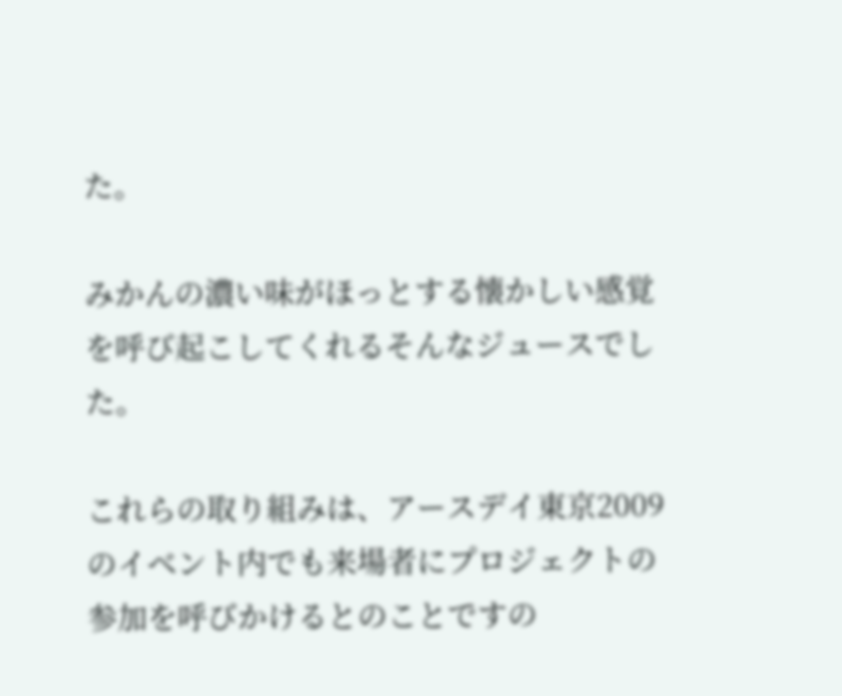た。

みかんの濃い味がほっとする懐かしい感覚を呼び起こしてくれるそんなジュースでした。

これらの取り組みは、アースデイ東京2009のイベント内でも来場者にプロジェクトの参加を呼びかけるとのことですの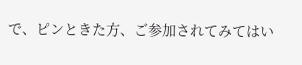で、ピンときた方、ご参加されてみてはい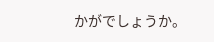かがでしょうか。